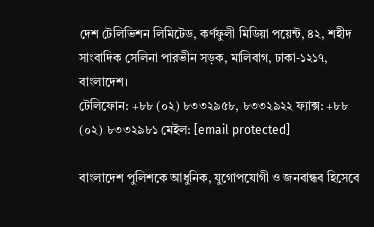দেশ টেলিভিশন লিমিটেড, কর্ণফুলী মিডিয়া পয়েন্ট, ৪২, শহীদ সাংবাদিক সেলিনা পারভীন সড়ক, মালিবাগ, ঢাকা-১২১৭, বাংলাদেশ।
টেলিফোন: +৮৮ (০২) ৮৩৩২৯৫৮, ৮৩৩২৯২২ ফ্যাক্স: +৮৮ (০২) ৮৩৩২৯৮১ মেইল: [email protected]

বাংলাদেশ পুলিশকে আধুনিক, যুগোপযোগী ও জনবান্ধব হিসেবে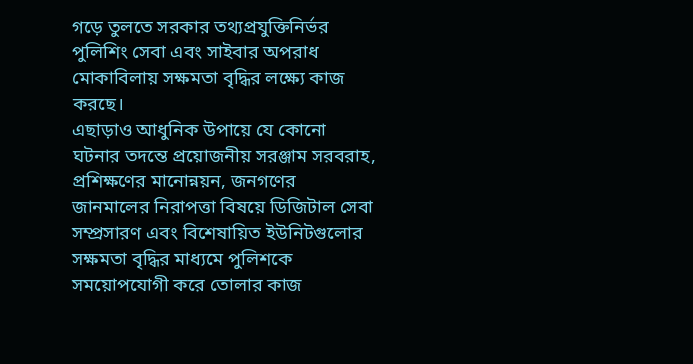গড়ে তুলতে সরকার তথ্যপ্রযুক্তিনির্ভর পুলিশিং সেবা এবং সাইবার অপরাধ মোকাবিলায় সক্ষমতা বৃদ্ধির লক্ষ্যে কাজ করছে।
এছাড়াও আধুনিক উপায়ে যে কোনো ঘটনার তদন্তে প্রয়োজনীয় সরঞ্জাম সরবরাহ, প্রশিক্ষণের মানোন্নয়ন, জনগণের জানমালের নিরাপত্তা বিষয়ে ডিজিটাল সেবা সম্প্রসারণ এবং বিশেষায়িত ইউনিটগুলোর সক্ষমতা বৃদ্ধির মাধ্যমে পুলিশকে সময়োপযোগী করে তোলার কাজ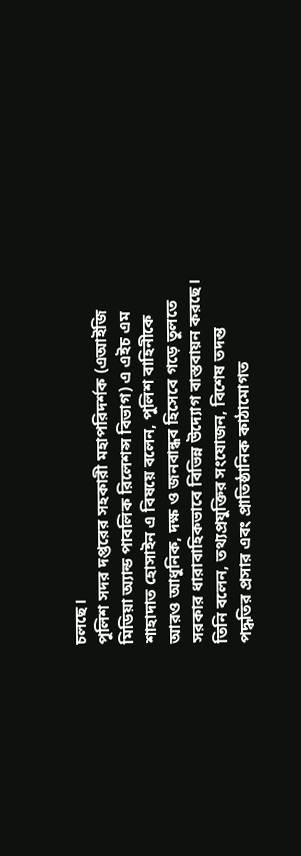চলছে।
পুলিশ সদর দপ্তরের সহকারী মহাপরিদর্শক (এআইজি মিডিয়া অ্যান্ড পাবলিক রিলেশন্স বিভাগ) এ এইচ এম শাহাদাত হোসাইন এ বিষয়ে বলেন, পুলিশ বাহিনীকে আরও আধুনিক, দক্ষ ও জনবান্ধব হিসেবে গড়ে তুলতে সরকার ধারাবাহিকভাবে বিভিন্ন উদ্যোগ বাস্তবায়ন করছে।
তিনি বলেন, তথ্যপ্রযুক্তির সংযোজন, বিশেষ তদন্ত পদ্ধতির প্রসার এবং প্রাতিষ্ঠানিক কাঠামোগত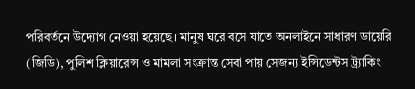পরিবর্তনে উদ্যোগ নেওয়া হয়েছে। মানুষ ঘরে বসে যাতে অনলাইনে সাধারণ ডায়েরি (জিডি), পুলিশ ক্লিয়ারেন্স ও মামলা সংক্রান্ত সেবা পায় সেজন্য ইন্সিডেন্টস ট্র্যাকিং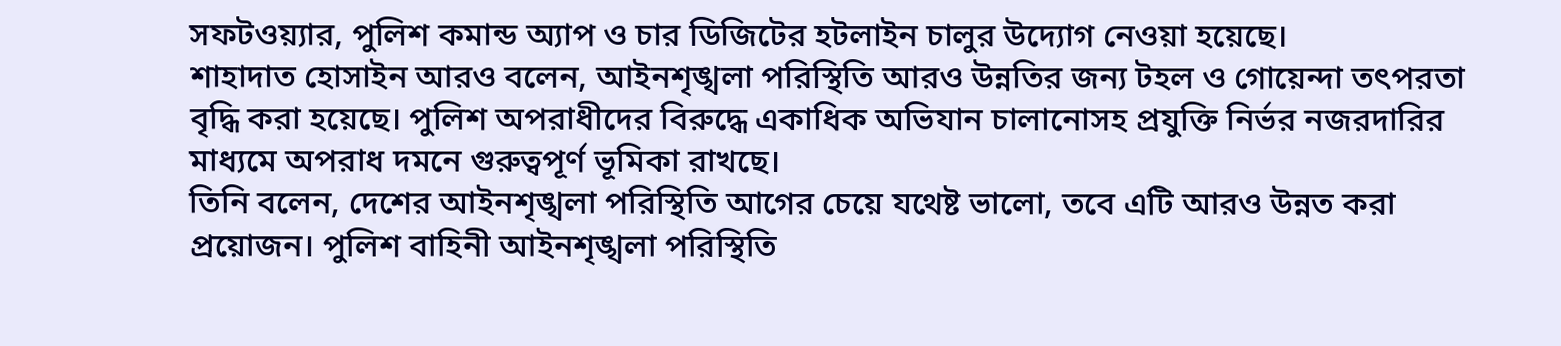সফটওয়্যার, পুলিশ কমান্ড অ্যাপ ও চার ডিজিটের হটলাইন চালুর উদ্যোগ নেওয়া হয়েছে।
শাহাদাত হোসাইন আরও বলেন, আইনশৃঙ্খলা পরিস্থিতি আরও উন্নতির জন্য টহল ও গোয়েন্দা তৎপরতা বৃদ্ধি করা হয়েছে। পুলিশ অপরাধীদের বিরুদ্ধে একাধিক অভিযান চালানোসহ প্রযুক্তি নির্ভর নজরদারির মাধ্যমে অপরাধ দমনে গুরুত্বপূর্ণ ভূমিকা রাখছে।
তিনি বলেন, দেশের আইনশৃঙ্খলা পরিস্থিতি আগের চেয়ে যথেষ্ট ভালো, তবে এটি আরও উন্নত করা প্রয়োজন। পুলিশ বাহিনী আইনশৃঙ্খলা পরিস্থিতি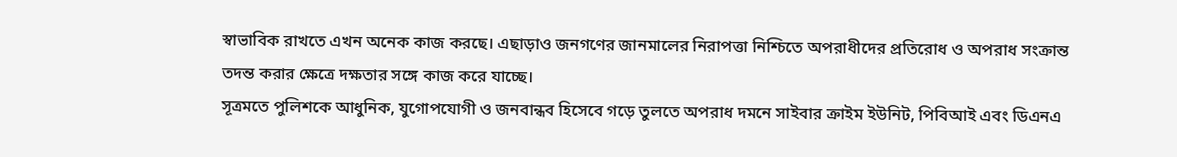স্বাভাবিক রাখতে এখন অনেক কাজ করছে। এছাড়াও জনগণের জানমালের নিরাপত্তা নিশ্চিতে অপরাধীদের প্রতিরোধ ও অপরাধ সংক্রান্ত তদন্ত করার ক্ষেত্রে দক্ষতার সঙ্গে কাজ করে যাচ্ছে।
সূত্রমতে পুলিশকে আধুনিক, যুগোপযোগী ও জনবান্ধব হিসেবে গড়ে তুলতে অপরাধ দমনে সাইবার ক্রাইম ইউনিট, পিবিআই এবং ডিএনএ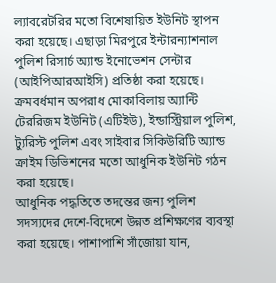ল্যাবরেটরির মতো বিশেষায়িত ইউনিট স্থাপন করা হয়েছে। এছাড়া মিরপুরে ইন্টারন্যাশনাল পুলিশ রিসার্চ অ্যান্ড ইনোভেশন সেন্টার (আইপিআরআইসি) প্রতিষ্ঠা করা হয়েছে।
ক্রমবর্ধমান অপরাধ মোকাবিলায় অ্যান্টি টেররিজম ইউনিট (এটিইউ), ইন্ডাস্ট্রিয়াল পুলিশ, ট্যুরিস্ট পুলিশ এবং সাইবার সিকিউরিটি অ্যান্ড ক্রাইম ডিভিশনের মতো আধুনিক ইউনিট গঠন করা হয়েছে।
আধুনিক পদ্ধতিতে তদন্তের জন্য পুলিশ সদস্যদের দেশে-বিদেশে উন্নত প্রশিক্ষণের ব্যবস্থা করা হয়েছে। পাশাপাশি সাঁজোয়া যান,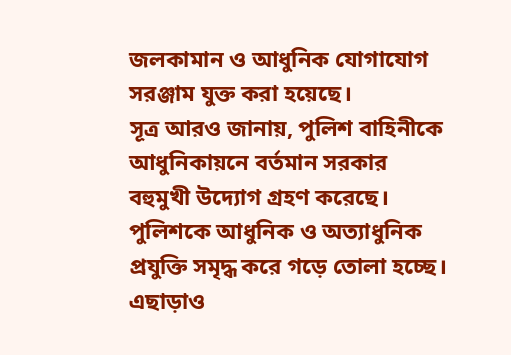জলকামান ও আধুনিক যোগাযোগ সরঞ্জাম যুক্ত করা হয়েছে।
সূত্র আরও জানায়, পুলিশ বাহিনীকে আধুনিকায়নে বর্তমান সরকার বহুমুখী উদ্যোগ গ্রহণ করেছে। পুলিশকে আধুনিক ও অত্যাধুনিক প্রযুক্তি সমৃদ্ধ করে গড়ে তোলা হচ্ছে। এছাড়াও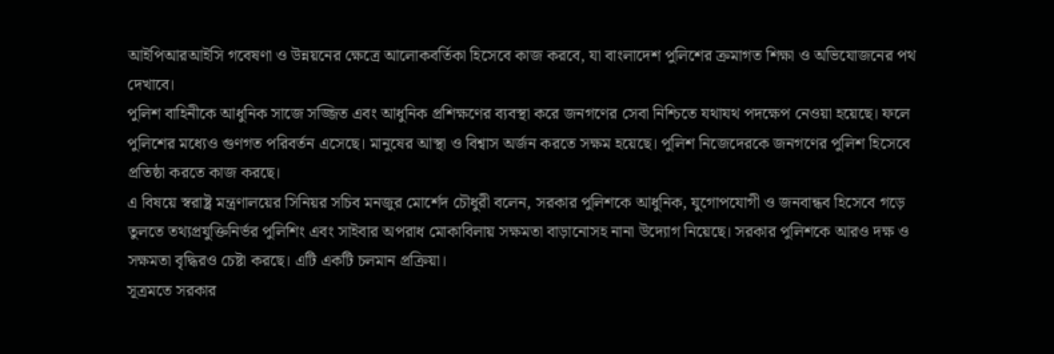আইপিআরআইসি গবেষণা ও উন্নয়নের ক্ষেত্রে আলোকবর্তিকা হিসেবে কাজ করবে, যা বাংলাদেশ পুলিশের ক্রমাগত শিক্ষা ও অভিযোজনের পথ দেখাবে।
পুলিশ বাহিনীকে আধুনিক সাজে সজ্জিত এবং আধুনিক প্রশিক্ষণের ব্যবস্থা করে জনগণের সেবা নিশ্চিতে যথাযথ পদক্ষেপ নেওয়া হয়েছে। ফলে পুলিশের মধ্যেও গুণগত পরিবর্তন এসেছে। মানুষের আস্থা ও বিশ্বাস অর্জন করতে সক্ষম হয়েছে। পুলিশ নিজেদেরকে জনগণের পুলিশ হিসেবে প্রতিষ্ঠা করতে কাজ করছে।
এ বিষয়ে স্বরাষ্ট্র মন্ত্রণালয়ের সিনিয়র সচিব মনজুর মোর্শেদ চৌধুরী বলেন, সরকার পুলিশকে আধুনিক, যুগোপযোগী ও জনবান্ধব হিসেবে গড়ে তুলতে তথ্যপ্রযুক্তিনির্ভর পুলিশিং এবং সাইবার অপরাধ মোকাবিলায় সক্ষমতা বাড়ানোসহ নানা উদ্যোগ নিয়েছে। সরকার পুলিশকে আরও দক্ষ ও সক্ষমতা বৃদ্ধিরও চেষ্টা করছে। এটি একটি চলমান প্রক্রিয়া।
সূত্রমতে সরকার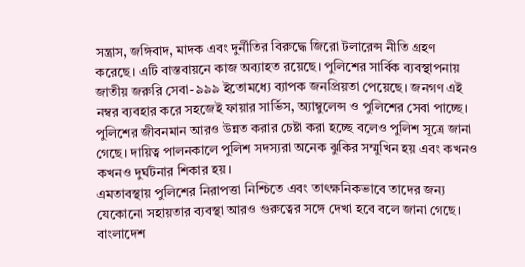সন্ত্রাস, জঙ্গিবাদ, মাদক এবং দুর্নীতির বিরুদ্ধে জিরো টলারেন্স নীতি গ্রহণ করেছে। এটি বাস্তবায়নে কাজ অব্যাহত রয়েছে। পুলিশের সার্বিক ব্যবস্থাপনায় জাতীয় জরুরি সেবা-৯৯৯ ইতোমধ্যে ব্যাপক জনপ্রিয়তা পেয়েছে। জনগণ এই নম্বর ব্যবহার করে সহজেই ফায়ার সার্ভিস, অ্যাম্বুলেন্স ও পুলিশের সেবা পাচ্ছে।
পুলিশের জীবনমান আরও উন্নত করার চেষ্টা করা হচ্ছে বলেও পুলিশ সূত্রে জানা গেছে। দায়িত্ব পালনকালে পুলিশ সদস্যরা অনেক ঝুকির সম্মুখিন হয় এবং কখনও কখনও দুর্ঘটনার শিকার হয়।
এমতাবস্থায় পুলিশের নিরাপত্তা নিশ্চিতে এবং তাৎক্ষনিকভাবে তাদের জন্য যেকোনো সহায়তার ব্যবস্থা আরও গুরুত্বের সঙ্গে দেখা হবে বলে জানা গেছে।
বাংলাদেশ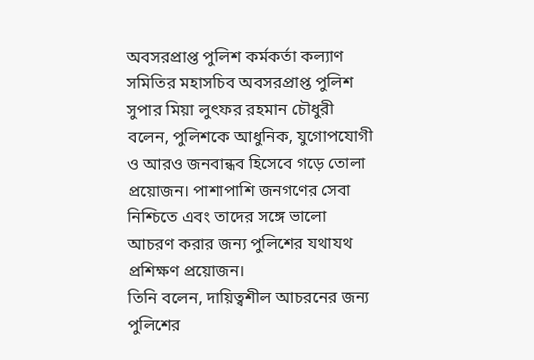অবসরপ্রাপ্ত পুলিশ কর্মকর্তা কল্যাণ সমিতির মহাসচিব অবসরপ্রাপ্ত পুলিশ সুপার মিয়া লুৎফর রহমান চৌধুরী বলেন, পুলিশকে আধুনিক, যুগোপযোগী ও আরও জনবান্ধব হিসেবে গড়ে তোলা প্রয়োজন। পাশাপাশি জনগণের সেবা নিশ্চিতে এবং তাদের সঙ্গে ভালো আচরণ করার জন্য পুলিশের যথাযথ প্রশিক্ষণ প্রয়োজন।
তিনি বলেন, দায়িত্বশীল আচরনের জন্য পুলিশের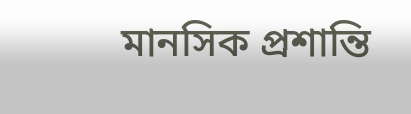মানসিক প্রশান্তি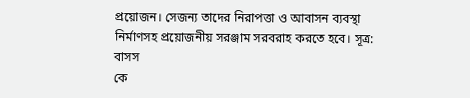প্রয়োজন। সেজন্য তাদের নিরাপত্তা ও আবাসন ব্যবস্থা নির্মাণসহ প্রয়োজনীয় সরঞ্জাম সরবরাহ করতে হবে। সূত্র: বাসস
কে